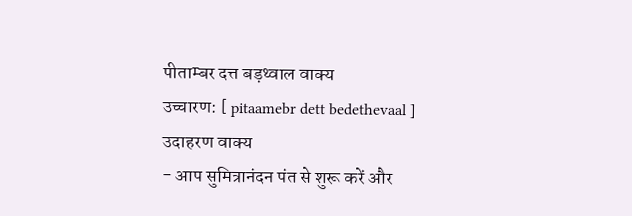पीताम्बर दत्त बड़थ्वाल वाक्य
उच्चारण: [ pitaamebr dett bedethevaal ]
उदाहरण वाक्य
- आप सुमित्रानंदन पंत से शुरू करें और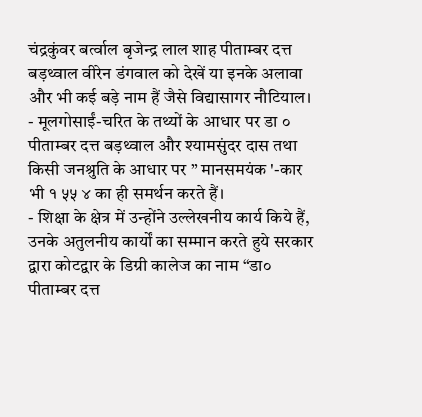चंद्रकुंवर बर्त्वाल बृजेन्द्र लाल शाह पीताम्बर दत्त बड़थ्वाल वीरेन डंगवाल को देखें या इनके अलावा और भी कई बड़े नाम हैं जैसे विद्यासागर नौटियाल।
- मूलगोसाईं-चरित के तथ्यों के आधार पर डा ० पीताम्बर दत्त बड़थ्वाल और श्यामसुंदर दास तथा किसी जनश्रुति के आधार पर ” मानसमयंक '-कार भी १ ५५ ४ का ही समर्थन करते हैं।
- शिक्षा के क्षेत्र में उन्होंने उल्लेखनीय कार्य किये हैं, उनके अतुलनीय कार्यों का सम्मान करते हुये सरकार द्वारा कोटद्वार के डिग्री कालेज का नाम “डा० पीताम्बर दत्त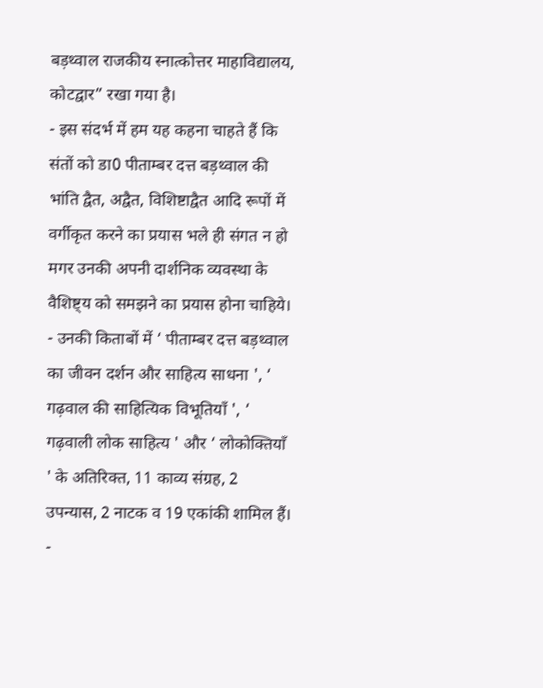बड़थ्वाल राजकीय स्नात्कोत्तर माहाविद्यालय, कोटद्वार” रखा गया है।
- इस संदर्भ में हम यह कहना चाहते हैं कि संतों को डा0 पीताम्बर दत्त बड़थ्वाल की भांति द्वैत, अद्वैत, विशिष्टाद्वैत आदि रूपों में वर्गीकृत करने का प्रयास भले ही संगत न हो मगर उनकी अपनी दार्शनिक व्यवस्था के वैशिष्ट्य को समझने का प्रयास होना चाहिये।
- उनकी किताबों में ‘ पीताम्बर दत्त बड़थ्वाल का जीवन दर्शन और साहित्य साधना ', ‘ गढ़वाल की साहित्यिक विभूतियाँ ', ‘ गढ़वाली लोक साहित्य ' और ‘ लोकोक्तियाँ ' के अतिरिक्त, 11 काव्य संग्रह, 2 उपन्यास, 2 नाटक व 19 एकांकी शामिल हैं।
-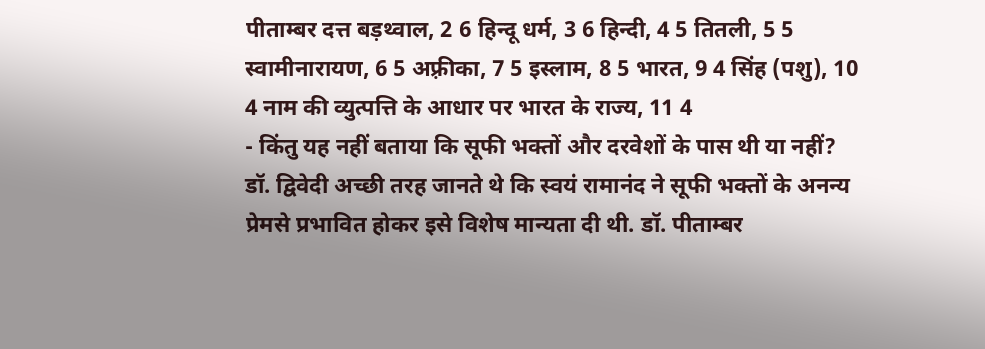पीताम्बर दत्त बड़थ्वाल, 2 6 हिन्दू धर्म, 3 6 हिन्दी, 4 5 तितली, 5 5 स्वामीनारायण, 6 5 अफ़्रीका, 7 5 इस्लाम, 8 5 भारत, 9 4 सिंह (पशु), 10 4 नाम की व्युत्पत्ति के आधार पर भारत के राज्य, 11 4
- किंतु यह नहीं बताया कि सूफी भक्तों और दरवेशों के पास थी या नहीं? डॉ. द्विवेदी अच्छी तरह जानते थे कि स्वयं रामानंद ने सूफी भक्तों के अनन्य प्रेमसे प्रभावित होकर इसे विशेष मान्यता दी थी. डॉ. पीताम्बर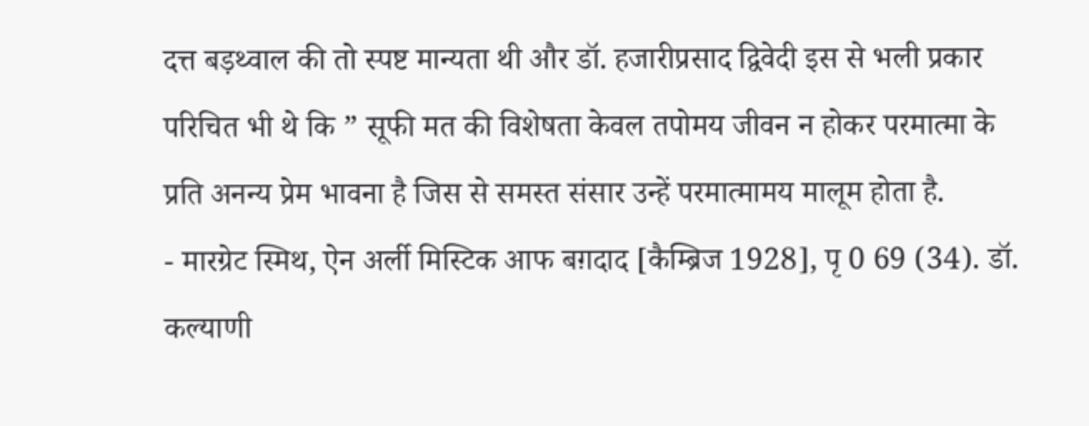दत्त बड़थ्वाल की तो स्पष्ट मान्यता थी और डॉ. हजारीप्रसाद द्विवेदी इस से भली प्रकार परिचित भी थे कि ” सूफी मत की विशेषता केवल तपोमय जीवन न होकर परमात्मा के प्रति अनन्य प्रेम भावना है जिस से समस्त संसार उन्हें परमात्मामय मालूम होता है.
- मारग्रेट स्मिथ, ऐन अर्ली मिस्टिक आफ बग़दाद [कैम्ब्रिज 1928], पृ 0 69 (34). डॉ. कल्याणी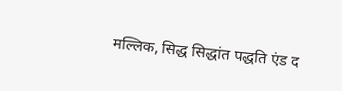मल्लिक, सिद्ध सिद्धांत पद्धति एंड द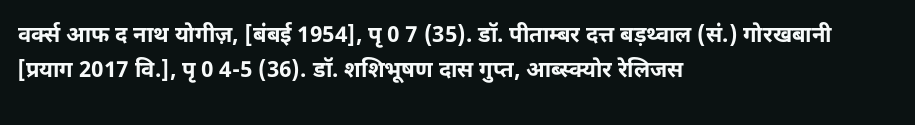वर्क्स आफ द नाथ योगीज़, [बंबई 1954], पृ 0 7 (35). डॉ. पीताम्बर दत्त बड़थ्वाल (सं.) गोरखबानी [प्रयाग 2017 वि.], पृ 0 4-5 (36). डॉ. शशिभूषण दास गुप्त, आब्स्क्योर रेलिजस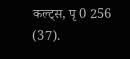कल्ट्स, पृ 0 256 (37).